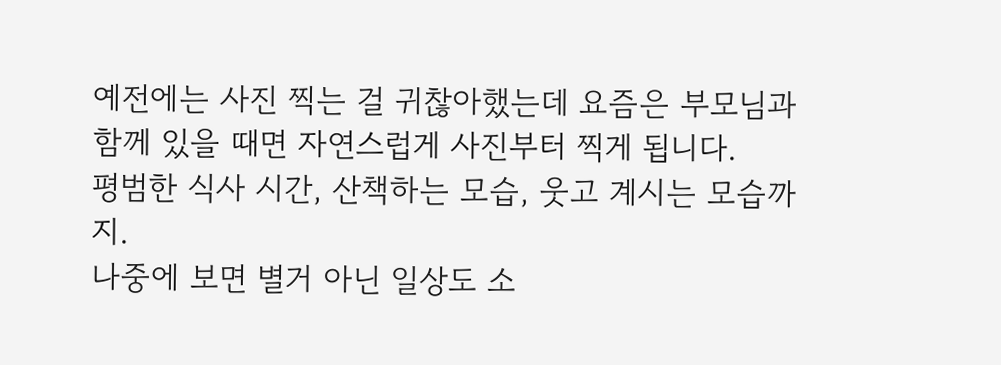예전에는 사진 찍는 걸 귀찮아했는데 요즘은 부모님과 함께 있을 때면 자연스럽게 사진부터 찍게 됩니다.
평범한 식사 시간, 산책하는 모습, 웃고 계시는 모습까지.
나중에 보면 별거 아닌 일상도 소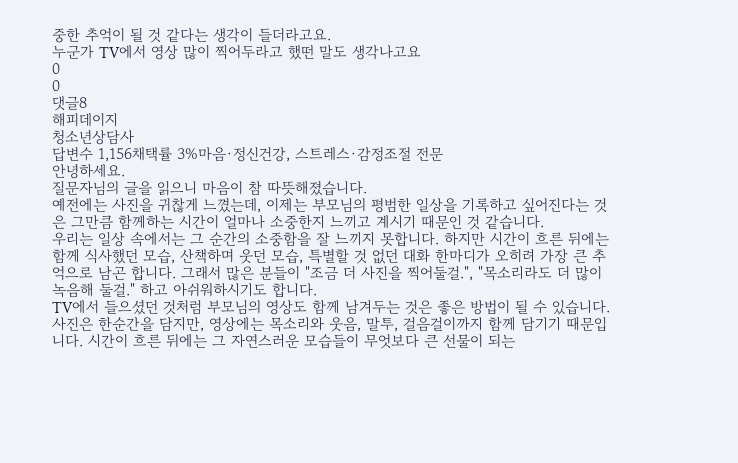중한 추억이 될 것 같다는 생각이 들더라고요.
누군가 TV에서 영상 많이 찍어두라고 했떤 말도 생각나고요
0
0
댓글8
해피데이지
청소년상담사
답변수 1,156채택률 3%마음·정신건강, 스트레스·감정조절 전문
안녕하세요.
질문자님의 글을 읽으니 마음이 참 따뜻해졌습니다.
예전에는 사진을 귀찮게 느꼈는데, 이제는 부모님의 평범한 일상을 기록하고 싶어진다는 것은 그만큼 함께하는 시간이 얼마나 소중한지 느끼고 계시기 때문인 것 같습니다.
우리는 일상 속에서는 그 순간의 소중함을 잘 느끼지 못합니다. 하지만 시간이 흐른 뒤에는 함께 식사했던 모습, 산책하며 웃던 모습, 특별할 것 없던 대화 한마디가 오히려 가장 큰 추억으로 남곤 합니다. 그래서 많은 분들이 "조금 더 사진을 찍어둘걸.", "목소리라도 더 많이 녹음해 둘걸." 하고 아쉬워하시기도 합니다.
TV에서 들으셨던 것처럼 부모님의 영상도 함께 남겨두는 것은 좋은 방법이 될 수 있습니다. 사진은 한순간을 담지만, 영상에는 목소리와 웃음, 말투, 걸음걸이까지 함께 담기기 때문입니다. 시간이 흐른 뒤에는 그 자연스러운 모습들이 무엇보다 큰 선물이 되는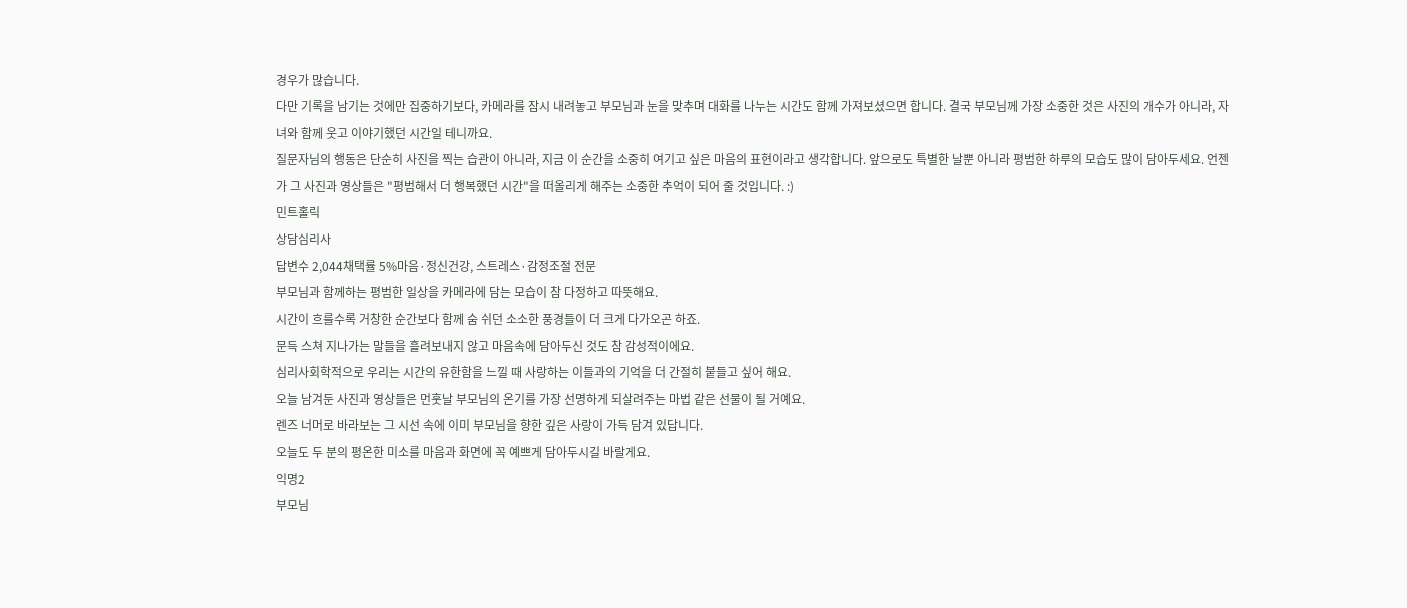경우가 많습니다.
다만 기록을 남기는 것에만 집중하기보다, 카메라를 잠시 내려놓고 부모님과 눈을 맞추며 대화를 나누는 시간도 함께 가져보셨으면 합니다. 결국 부모님께 가장 소중한 것은 사진의 개수가 아니라, 자녀와 함께 웃고 이야기했던 시간일 테니까요.
질문자님의 행동은 단순히 사진을 찍는 습관이 아니라, 지금 이 순간을 소중히 여기고 싶은 마음의 표현이라고 생각합니다. 앞으로도 특별한 날뿐 아니라 평범한 하루의 모습도 많이 담아두세요. 언젠가 그 사진과 영상들은 "평범해서 더 행복했던 시간"을 떠올리게 해주는 소중한 추억이 되어 줄 것입니다. :)
민트홀릭
상담심리사
답변수 2,044채택률 5%마음·정신건강, 스트레스·감정조절 전문
부모님과 함께하는 평범한 일상을 카메라에 담는 모습이 참 다정하고 따뜻해요.
시간이 흐를수록 거창한 순간보다 함께 숨 쉬던 소소한 풍경들이 더 크게 다가오곤 하죠.
문득 스쳐 지나가는 말들을 흘려보내지 않고 마음속에 담아두신 것도 참 감성적이에요.
심리사회학적으로 우리는 시간의 유한함을 느낄 때 사랑하는 이들과의 기억을 더 간절히 붙들고 싶어 해요.
오늘 남겨둔 사진과 영상들은 먼훗날 부모님의 온기를 가장 선명하게 되살려주는 마법 같은 선물이 될 거예요.
렌즈 너머로 바라보는 그 시선 속에 이미 부모님을 향한 깊은 사랑이 가득 담겨 있답니다.
오늘도 두 분의 평온한 미소를 마음과 화면에 꼭 예쁘게 담아두시길 바랄게요.
익명2
부모님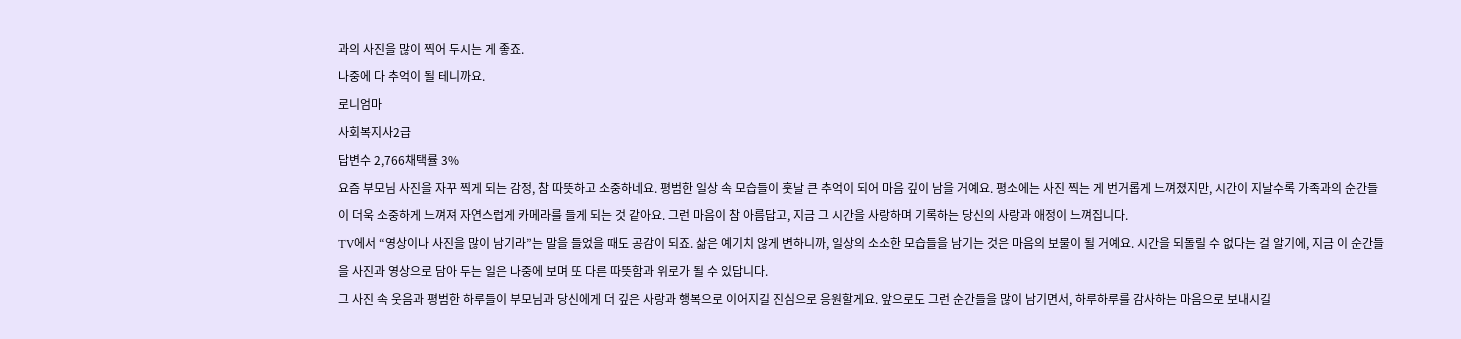과의 사진을 많이 찍어 두시는 게 좋죠.
나중에 다 추억이 될 테니까요.
로니엄마
사회복지사2급
답변수 2,766채택률 3%
요즘 부모님 사진을 자꾸 찍게 되는 감정, 참 따뜻하고 소중하네요. 평범한 일상 속 모습들이 훗날 큰 추억이 되어 마음 깊이 남을 거예요. 평소에는 사진 찍는 게 번거롭게 느껴졌지만, 시간이 지날수록 가족과의 순간들이 더욱 소중하게 느껴져 자연스럽게 카메라를 들게 되는 것 같아요. 그런 마음이 참 아름답고, 지금 그 시간을 사랑하며 기록하는 당신의 사랑과 애정이 느껴집니다.
TV에서 “영상이나 사진을 많이 남기라”는 말을 들었을 때도 공감이 되죠. 삶은 예기치 않게 변하니까, 일상의 소소한 모습들을 남기는 것은 마음의 보물이 될 거예요. 시간을 되돌릴 수 없다는 걸 알기에, 지금 이 순간들을 사진과 영상으로 담아 두는 일은 나중에 보며 또 다른 따뜻함과 위로가 될 수 있답니다.
그 사진 속 웃음과 평범한 하루들이 부모님과 당신에게 더 깊은 사랑과 행복으로 이어지길 진심으로 응원할게요. 앞으로도 그런 순간들을 많이 남기면서, 하루하루를 감사하는 마음으로 보내시길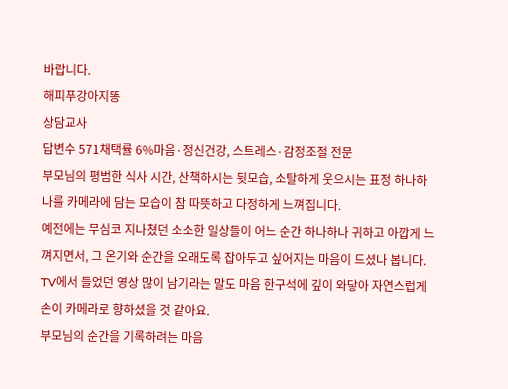바랍니다.
해피푸강아지똥
상담교사
답변수 571채택률 6%마음·정신건강, 스트레스·감정조절 전문
부모님의 평범한 식사 시간, 산책하시는 뒷모습, 소탈하게 웃으시는 표정 하나하나를 카메라에 담는 모습이 참 따뜻하고 다정하게 느껴집니다.
예전에는 무심코 지나쳤던 소소한 일상들이 어느 순간 하나하나 귀하고 아깝게 느껴지면서, 그 온기와 순간을 오래도록 잡아두고 싶어지는 마음이 드셨나 봅니다. TV에서 들었던 영상 많이 남기라는 말도 마음 한구석에 깊이 와닿아 자연스럽게 손이 카메라로 향하셨을 것 같아요.
부모님의 순간을 기록하려는 마음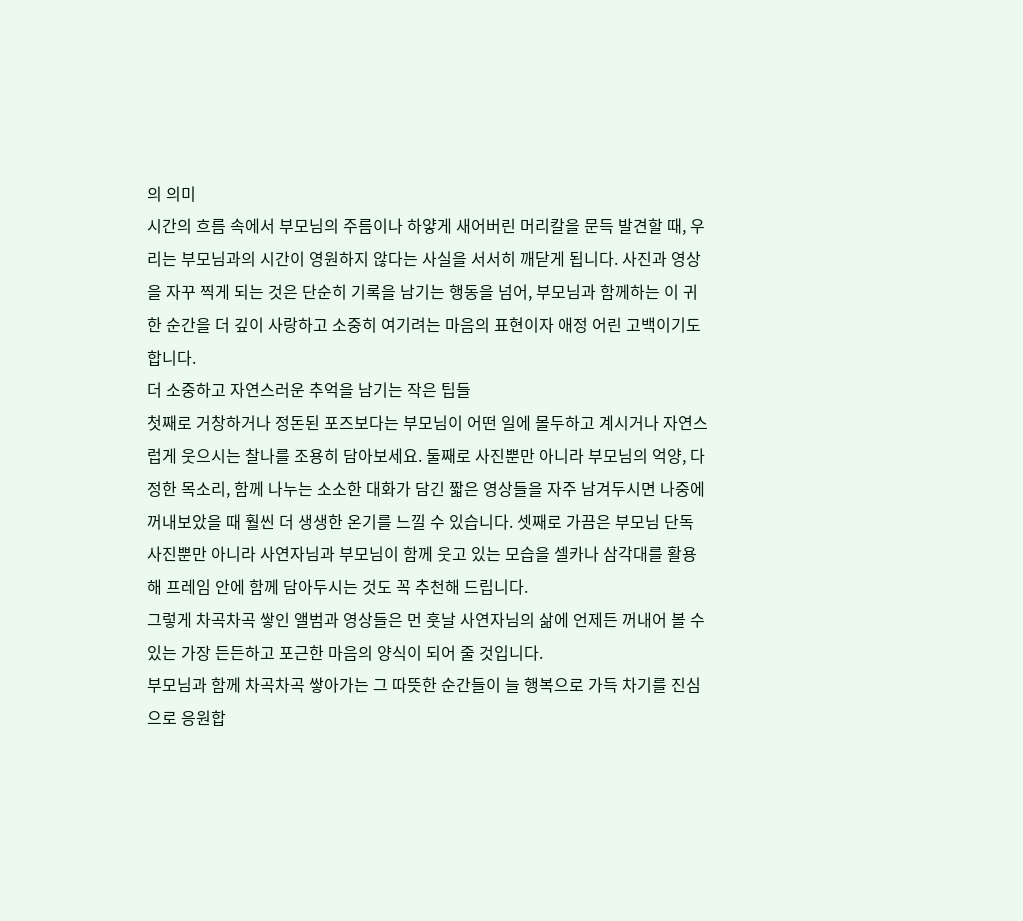의 의미
시간의 흐름 속에서 부모님의 주름이나 하얗게 새어버린 머리칼을 문득 발견할 때, 우리는 부모님과의 시간이 영원하지 않다는 사실을 서서히 깨닫게 됩니다. 사진과 영상을 자꾸 찍게 되는 것은 단순히 기록을 남기는 행동을 넘어, 부모님과 함께하는 이 귀한 순간을 더 깊이 사랑하고 소중히 여기려는 마음의 표현이자 애정 어린 고백이기도 합니다.
더 소중하고 자연스러운 추억을 남기는 작은 팁들
첫째로 거창하거나 정돈된 포즈보다는 부모님이 어떤 일에 몰두하고 계시거나 자연스럽게 웃으시는 찰나를 조용히 담아보세요. 둘째로 사진뿐만 아니라 부모님의 억양, 다정한 목소리, 함께 나누는 소소한 대화가 담긴 짧은 영상들을 자주 남겨두시면 나중에 꺼내보았을 때 훨씬 더 생생한 온기를 느낄 수 있습니다. 셋째로 가끔은 부모님 단독 사진뿐만 아니라 사연자님과 부모님이 함께 웃고 있는 모습을 셀카나 삼각대를 활용해 프레임 안에 함께 담아두시는 것도 꼭 추천해 드립니다.
그렇게 차곡차곡 쌓인 앨범과 영상들은 먼 훗날 사연자님의 삶에 언제든 꺼내어 볼 수 있는 가장 든든하고 포근한 마음의 양식이 되어 줄 것입니다.
부모님과 함께 차곡차곡 쌓아가는 그 따뜻한 순간들이 늘 행복으로 가득 차기를 진심으로 응원합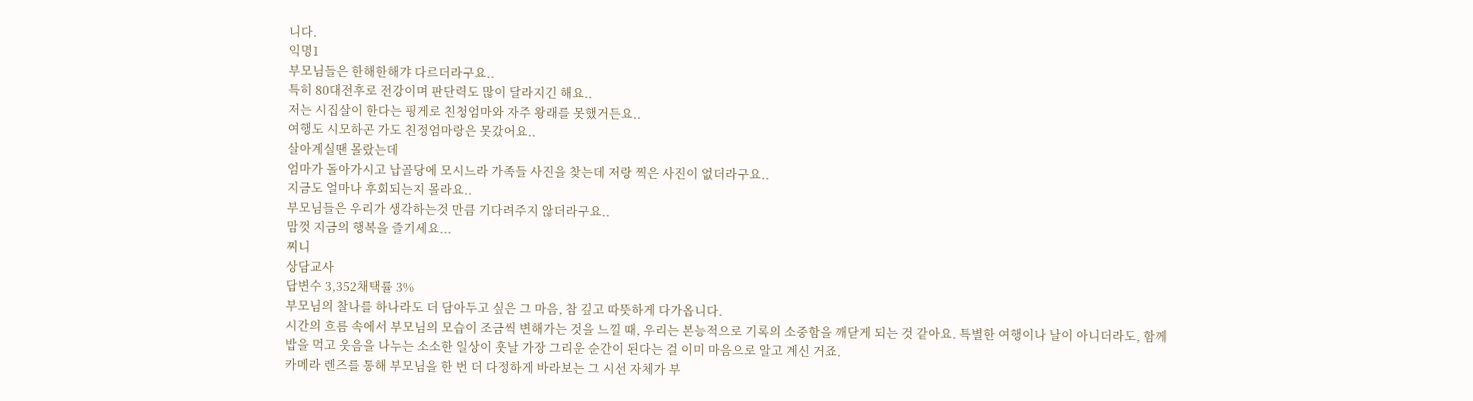니다.
익명1
부모님들은 한해한해갸 다르더라구요..
특히 80대전후로 전강이며 판단력도 많이 달라지긴 해요..
저는 시집살이 한다는 핑게로 친청엄마와 자주 왕래를 못했거든요..
여행도 시모하곤 가도 친정엄마랑은 못갔어요..
살아계실땐 몰랐는데
엄마가 돌아가시고 납골당에 모시느라 가족들 사진을 찾는데 저랑 찍은 사진이 없더라구요..
지금도 얼마나 후회되는지 몰라요..
부모님들은 우리가 생각하는것 만큼 기다려주지 않더라구요..
맘껏 지금의 행복을 즐기세요...
찌니
상담교사
답변수 3,352채택률 3%
부모님의 찰나를 하나라도 더 담아두고 싶은 그 마음, 참 깊고 따뜻하게 다가옵니다.
시간의 흐름 속에서 부모님의 모습이 조금씩 변해가는 것을 느낄 때, 우리는 본능적으로 기록의 소중함을 깨닫게 되는 것 같아요. 특별한 여행이나 날이 아니더라도, 함께 밥을 먹고 웃음을 나누는 소소한 일상이 훗날 가장 그리운 순간이 된다는 걸 이미 마음으로 알고 계신 거죠.
카메라 렌즈를 통해 부모님을 한 번 더 다정하게 바라보는 그 시선 자체가 부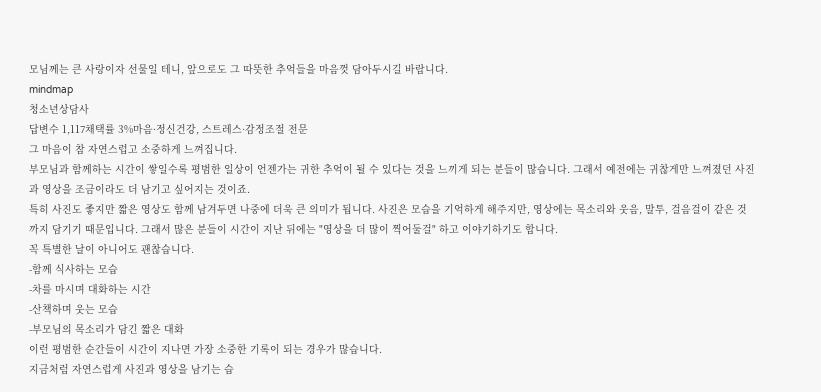모님께는 큰 사랑이자 선물일 테니, 앞으로도 그 따뜻한 추억들을 마음껏 담아두시길 바랍니다.
mindmap
청소년상담사
답변수 1,117채택률 3%마음·정신건강, 스트레스·감정조절 전문
그 마음이 참 자연스럽고 소중하게 느껴집니다.
부모님과 함께하는 시간이 쌓일수록 평범한 일상이 언젠가는 귀한 추억이 될 수 있다는 것을 느끼게 되는 분들이 많습니다. 그래서 예전에는 귀찮게만 느껴졌던 사진과 영상을 조금이라도 더 남기고 싶어지는 것이죠.
특히 사진도 좋지만 짧은 영상도 함께 남겨두면 나중에 더욱 큰 의미가 됩니다. 사진은 모습을 기억하게 해주지만, 영상에는 목소리와 웃음, 말투, 걸음걸이 같은 것까지 담기기 때문입니다. 그래서 많은 분들이 시간이 지난 뒤에는 "영상을 더 많이 찍어둘걸" 하고 이야기하기도 합니다.
꼭 특별한 날이 아니어도 괜찮습니다.
-함께 식사하는 모습
-차를 마시며 대화하는 시간
-산책하며 웃는 모습
-부모님의 목소리가 담긴 짧은 대화
이런 평범한 순간들이 시간이 지나면 가장 소중한 기록이 되는 경우가 많습니다.
지금처럼 자연스럽게 사진과 영상을 남기는 습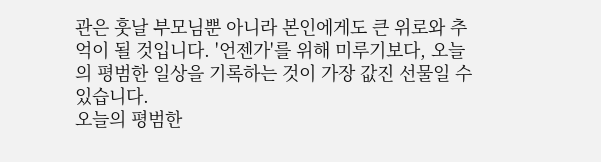관은 훗날 부모님뿐 아니라 본인에게도 큰 위로와 추억이 될 것입니다. '언젠가'를 위해 미루기보다, 오늘의 평범한 일상을 기록하는 것이 가장 값진 선물일 수 있습니다.
오늘의 평범한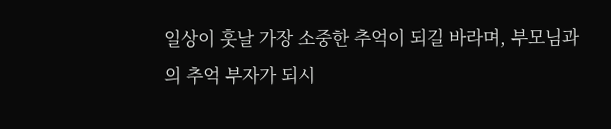일상이 훗날 가장 소중한 추억이 되길 바라며, 부모님과의 추억 부자가 되시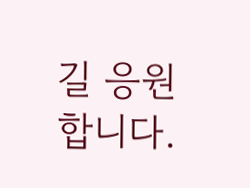길 응원합니다.